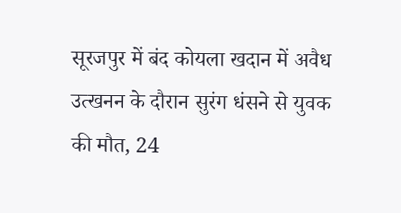सूरजपुर में बंद कोयला खदान में अवैध उत्खनन के दौरान सुरंग धंसने से युवक की मौत, 24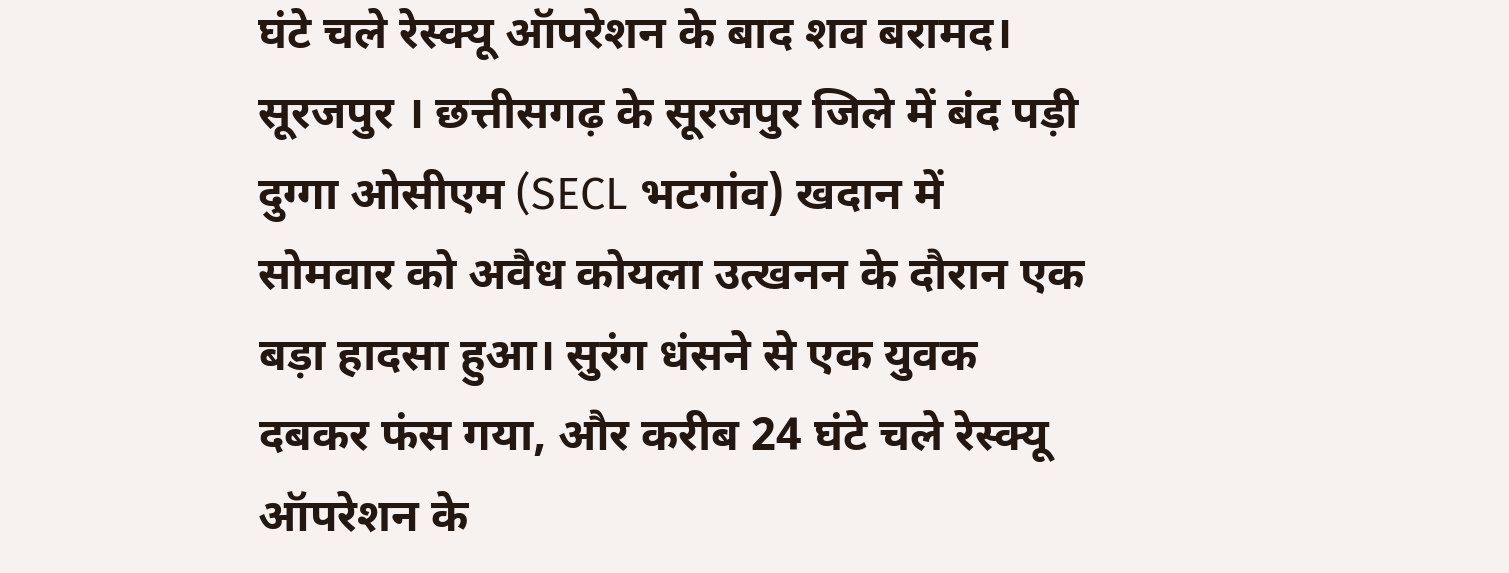घंटे चले रेस्क्यू ऑपरेशन के बाद शव बरामद।
सूरजपुर । छत्तीसगढ़ के सूरजपुर जिले में बंद पड़ी दुग्गा ओसीएम (SECL भटगांव) खदान में सोमवार को अवैध कोयला उत्खनन के दौरान एक बड़ा हादसा हुआ। सुरंग धंसने से एक युवक दबकर फंस गया, और करीब 24 घंटे चले रेस्क्यू ऑपरेशन के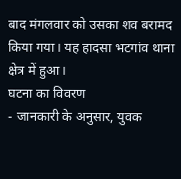बाद मंगलवार को उसका शव बरामद किया गया। यह हादसा भटगांव थाना क्षेत्र में हुआ।
घटना का विवरण
- जानकारी के अनुसार, युवक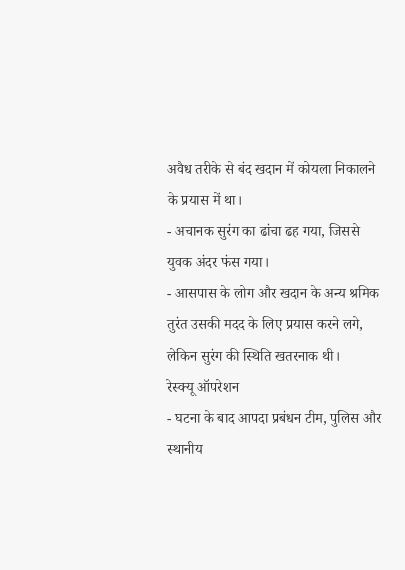अवैध तरीके से बंद खदान में कोयला निकालने के प्रयास में था।
- अचानक सुरंग का ढांचा ढह गया, जिससे युवक अंदर फंस गया।
- आसपास के लोग और खदान के अन्य श्रमिक तुरंत उसकी मदद के लिए प्रयास करने लगे, लेकिन सुरंग की स्थिति खतरनाक थी।
रेस्क्यू ऑपरेशन
- घटना के बाद आपदा प्रबंधन टीम, पुलिस और स्थानीय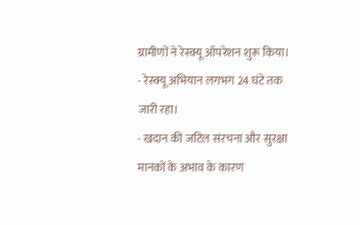ग्रामीणों ने रेस्क्यू ऑपरेशन शुरू किया।
- रेस्क्यू अभियान लगभग 24 घंटे तक जारी रहा।
- खदान की जटिल संरचना और सुरक्षा मानकों के अभाव के कारण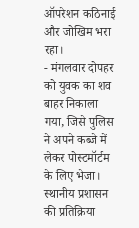ऑपरेशन कठिनाई और जोखिम भरा रहा।
- मंगलवार दोपहर को युवक का शव बाहर निकाला गया, जिसे पुलिस ने अपने कब्जे में लेकर पोस्टमॉर्टम के लिए भेजा।
स्थानीय प्रशासन की प्रतिक्रिया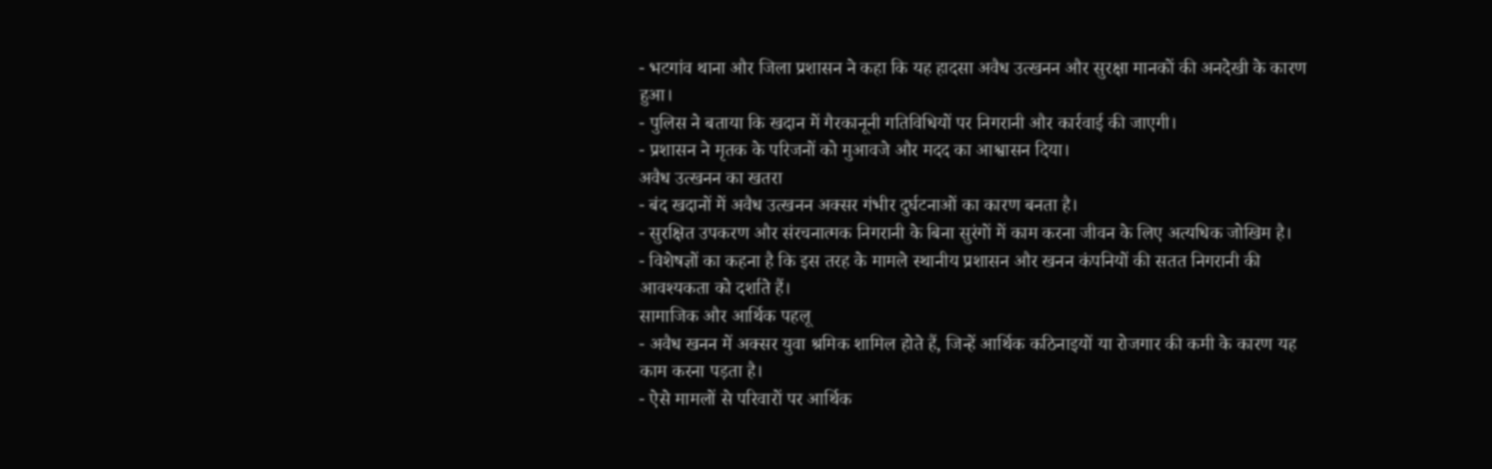- भटगांव थाना और जिला प्रशासन ने कहा कि यह हादसा अवैध उत्खनन और सुरक्षा मानकों की अनदेखी के कारण हुआ।
- पुलिस ने बताया कि खदान में गैरकानूनी गतिविधियों पर निगरानी और कार्रवाई की जाएगी।
- प्रशासन ने मृतक के परिजनों को मुआवजे और मदद का आश्वासन दिया।
अवैध उत्खनन का खतरा
- बंद खदानों में अवैध उत्खनन अक्सर गंभीर दुर्घटनाओं का कारण बनता है।
- सुरक्षित उपकरण और संरचनात्मक निगरानी के बिना सुरंगों में काम करना जीवन के लिए अत्यधिक जोखिम है।
- विशेषज्ञों का कहना है कि इस तरह के मामले स्थानीय प्रशासन और खनन कंपनियों की सतत निगरानी की आवश्यकता को दर्शाते हैं।
सामाजिक और आर्थिक पहलू
- अवैध खनन में अक्सर युवा श्रमिक शामिल होते हैं, जिन्हें आर्थिक कठिनाइयों या रोजगार की कमी के कारण यह काम करना पड़ता है।
- ऐसे मामलों से परिवारों पर आर्थिक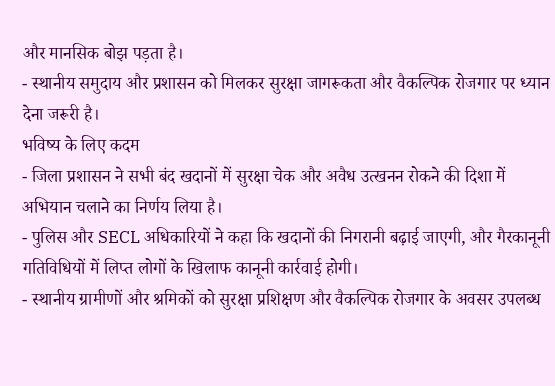और मानसिक बोझ पड़ता है।
- स्थानीय समुदाय और प्रशासन को मिलकर सुरक्षा जागरूकता और वैकल्पिक रोजगार पर ध्यान देना जरूरी है।
भविष्य के लिए कदम
- जिला प्रशासन ने सभी बंद खदानों में सुरक्षा चेक और अवैध उत्खनन रोकने की दिशा में अभियान चलाने का निर्णय लिया है।
- पुलिस और SECL अधिकारियों ने कहा कि खदानों की निगरानी बढ़ाई जाएगी, और गैरकानूनी गतिविधियों में लिप्त लोगों के खिलाफ कानूनी कार्रवाई होगी।
- स्थानीय ग्रामीणों और श्रमिकों को सुरक्षा प्रशिक्षण और वैकल्पिक रोजगार के अवसर उपलब्ध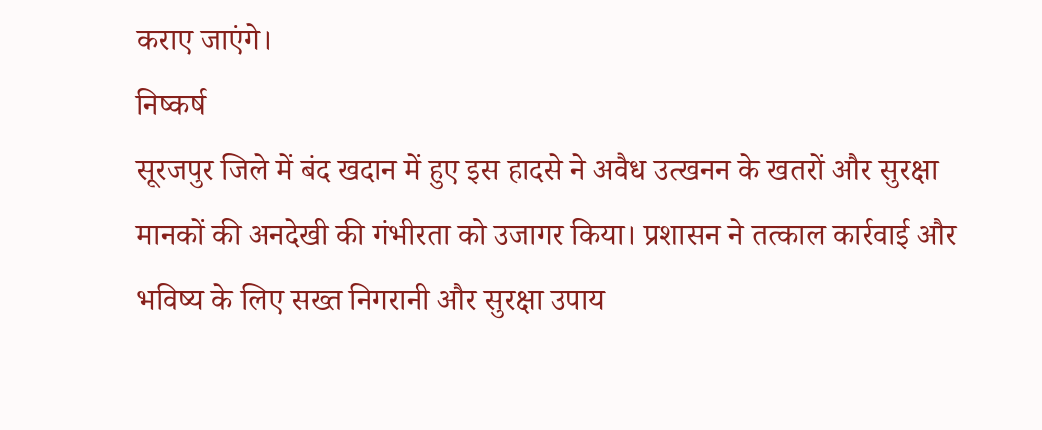कराए जाएंगे।
निष्कर्ष
सूरजपुर जिले में बंद खदान में हुए इस हादसे ने अवैध उत्खनन के खतरों और सुरक्षा मानकों की अनदेखी की गंभीरता को उजागर किया। प्रशासन ने तत्काल कार्रवाई और भविष्य के लिए सख्त निगरानी और सुरक्षा उपाय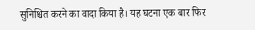सुनिश्चित करने का वादा किया है। यह घटना एक बार फिर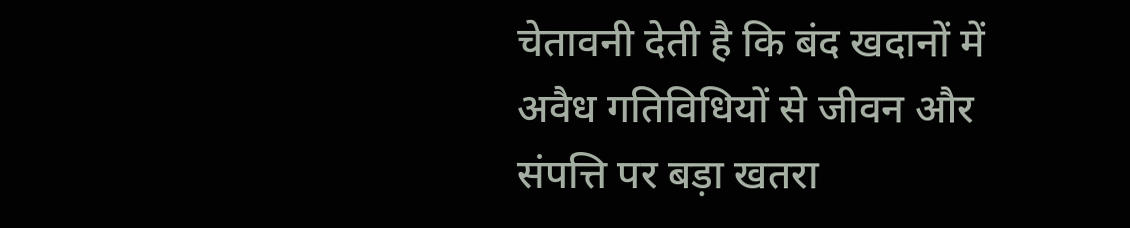चेतावनी देती है कि बंद खदानों में अवैध गतिविधियों से जीवन और संपत्ति पर बड़ा खतरा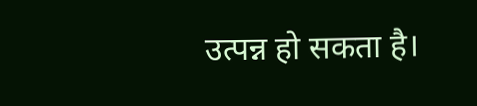उत्पन्न हो सकता है।